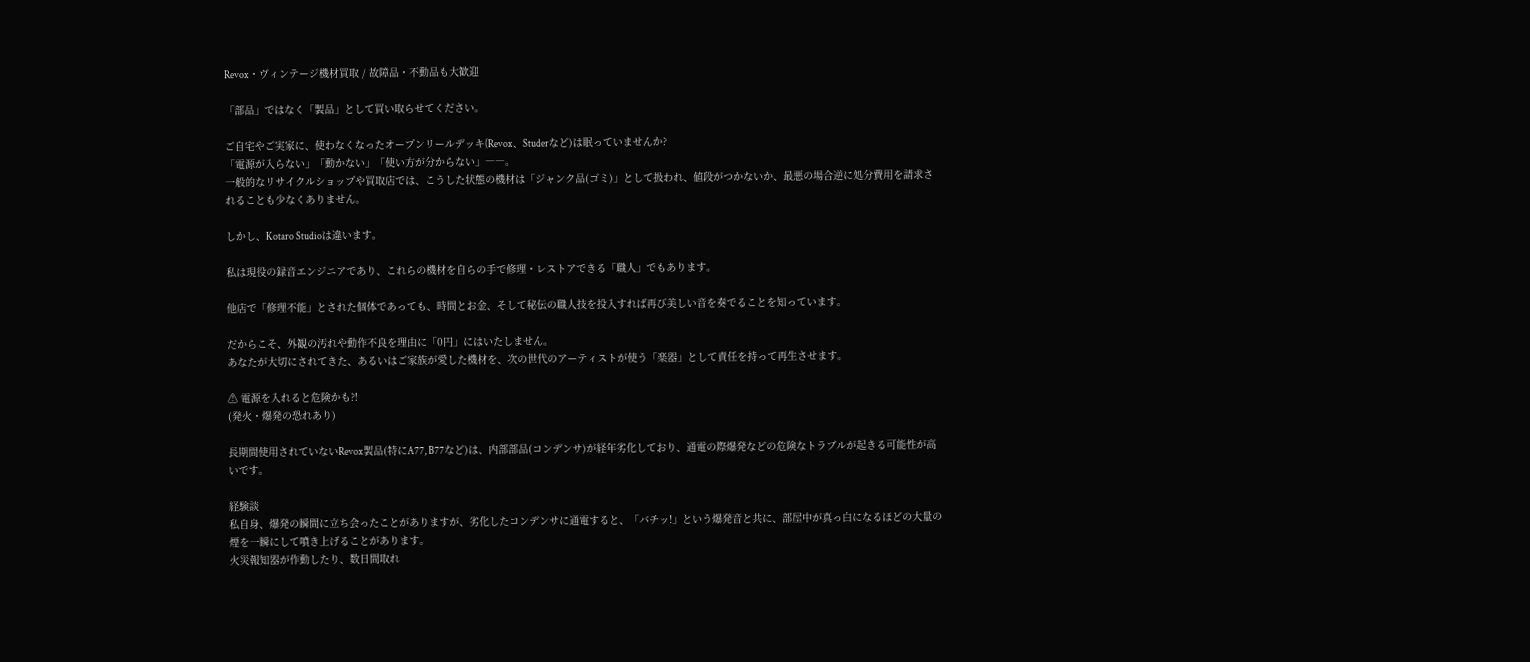Revox・ヴィンテージ機材買取 / 故障品・不動品も大歓迎

「部品」ではなく「製品」として買い取らせてください。

ご自宅やご実家に、使わなくなったオープンリールデッキ(Revox、Studerなど)は眠っていませんか?
「電源が入らない」「動かない」「使い方が分からない」――。
一般的なリサイクルショップや買取店では、こうした状態の機材は「ジャンク品(ゴミ)」として扱われ、値段がつかないか、最悪の場合逆に処分費用を請求されることも少なくありません。

しかし、Kotaro Studioは違います。

私は現役の録音エンジニアであり、これらの機材を自らの手で修理・レストアできる「職人」でもあります。

他店で「修理不能」とされた個体であっても、時間とお金、そして秘伝の職人技を投入すれば再び美しい音を奏でることを知っています。

だからこそ、外観の汚れや動作不良を理由に「0円」にはいたしません。
あなたが大切にされてきた、あるいはご家族が愛した機材を、次の世代のアーティストが使う「楽器」として責任を持って再生させます。

⚠ 電源を入れると危険かも?!
(発火・爆発の恐れあり)

長期間使用されていないRevox製品(特にA77, B77など)は、内部部品(コンデンサ)が経年劣化しており、通電の際爆発などの危険なトラブルが起きる可能性が高いです。

経験談
私自身、爆発の瞬間に立ち会ったことがありますが、劣化したコンデンサに通電すると、「バチッ!」という爆発音と共に、部屋中が真っ白になるほどの大量の煙を一瞬にして噴き上げることがあります。
火災報知器が作動したり、数日間取れ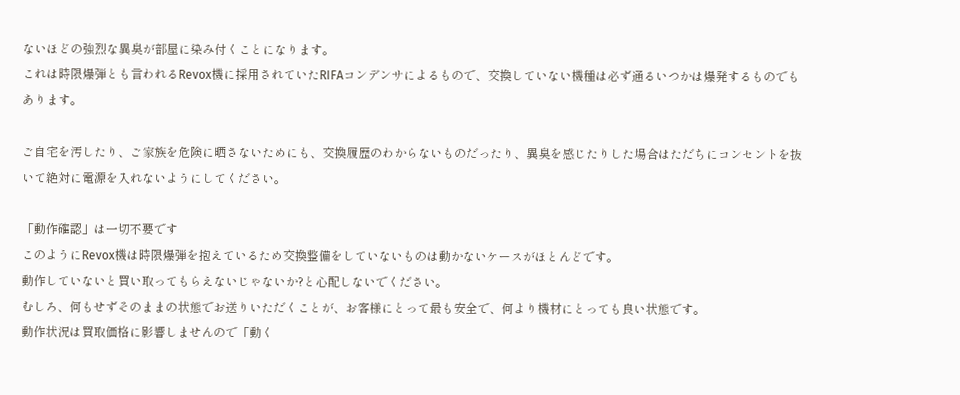ないほどの強烈な異臭が部屋に染み付くことになります。
これは時限爆弾とも言われるRevox機に採用されていたRIFAコンデンサによるもので、交換していない機種は必ず通るいつかは爆発するものでもあります。

ご自宅を汚したり、ご家族を危険に晒さないためにも、交換履歴のわからないものだったり、異臭を感じたりした場合はただちにコンセントを抜いて絶対に電源を入れないようにしてください。

「動作確認」は一切不要です
このようにRevox機は時限爆弾を抱えているため交換整備をしていないものは動かないケースがほとんどです。
動作していないと買い取ってもらえないじゃないか?と心配しないでください。
むしろ、何もせずそのままの状態でお送りいただくことが、お客様にとって最も安全で、何より機材にとっても良い状態です。
動作状況は買取価格に影響しませんので「動く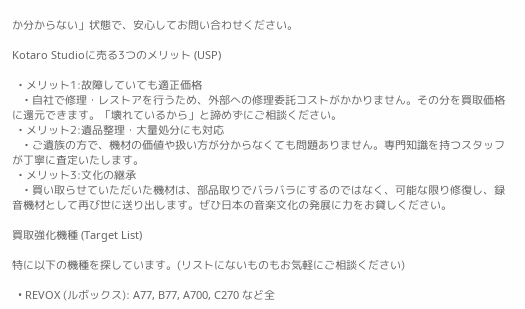か分からない」状態で、安心してお問い合わせください。

Kotaro Studioに売る3つのメリット (USP)

  • メリット1:故障していても適正価格
    • 自社で修理・レストアを行うため、外部への修理委託コストがかかりません。その分を買取価格に還元できます。「壊れているから」と諦めずにご相談ください。
  • メリット2:遺品整理・大量処分にも対応
    • ご遺族の方で、機材の価値や扱い方が分からなくても問題ありません。専門知識を持つスタッフが丁寧に査定いたします。
  • メリット3:文化の継承
    • 買い取らせていただいた機材は、部品取りでバラバラにするのではなく、可能な限り修復し、録音機材として再び世に送り出します。ぜひ日本の音楽文化の発展に力をお貸しください。

買取強化機種 (Target List)

特に以下の機種を探しています。(リストにないものもお気軽にご相談ください)

  • REVOX (ルボックス): A77, B77, A700, C270 など全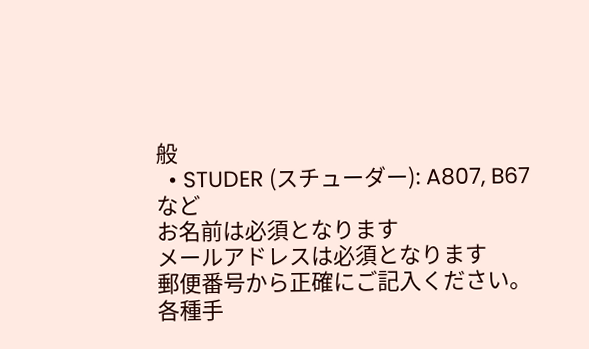般
  • STUDER (スチューダー): A807, B67 など
お名前は必須となります
メールアドレスは必須となります
郵便番号から正確にご記入ください。
各種手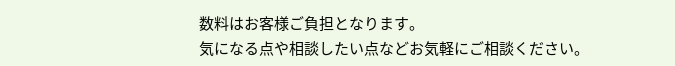数料はお客様ご負担となります。
気になる点や相談したい点などお気軽にご相談ください。